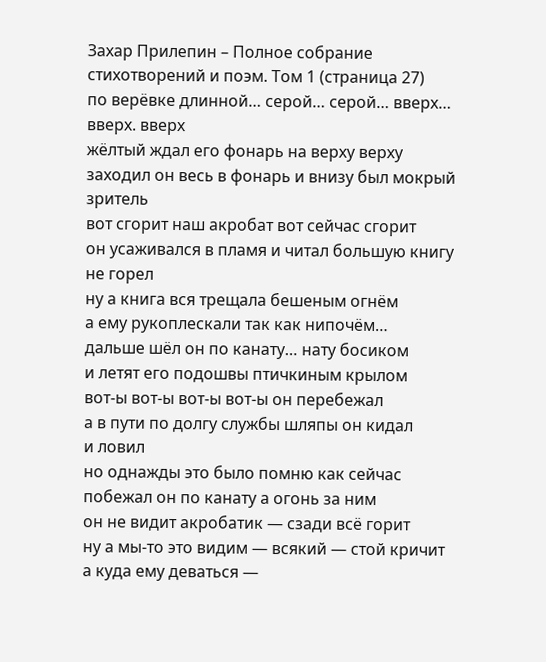Захар Прилепин – Полное собрание стихотворений и поэм. Том 1 (страница 27)
по верёвке длинной… серой… серой… вверх… вверх. вверх
жёлтый ждал его фонарь на верху верху
заходил он весь в фонарь и внизу был мокрый зритель
вот сгорит наш акробат вот сейчас сгорит
он усаживался в пламя и читал большую книгу
не горел
ну а книга вся трещала бешеным огнём
а ему рукоплескали так как нипочём…
дальше шёл он по канату… нату босиком
и летят его подошвы птичкиным крылом
вот-ы вот-ы вот-ы вот-ы он перебежал
а в пути по долгу службы шляпы он кидал
и ловил
но однажды это было помню как сейчас
побежал он по канату а огонь за ним
он не видит акробатик — сзади всё горит
ну а мы-то это видим — всякий — стой кричит
а куда ему деваться —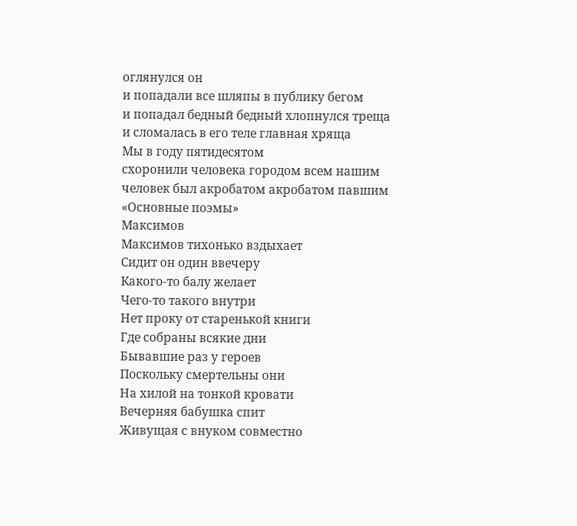оглянулся он
и попадали все шляпы в публику бегом
и попадал бедный бедный хлопнулся треща
и сломалась в его теле главная хряща
Мы в году пятидесятом
схоронили человека городом всем нашим
человек был акробатом акробатом павшим
«Основные поэмы»
Максимов
Максимов тихонько вздыхает
Сидит он один ввечеру
Какого-то балу желает
Чего-то такого внутри
Нет проку от старенькой книги
Где собраны всякие дни
Бывавшие раз у героев
Поскольку смертельны они
На хилой на тонкой кровати
Вечерняя бабушка спит
Живущая с внуком совместно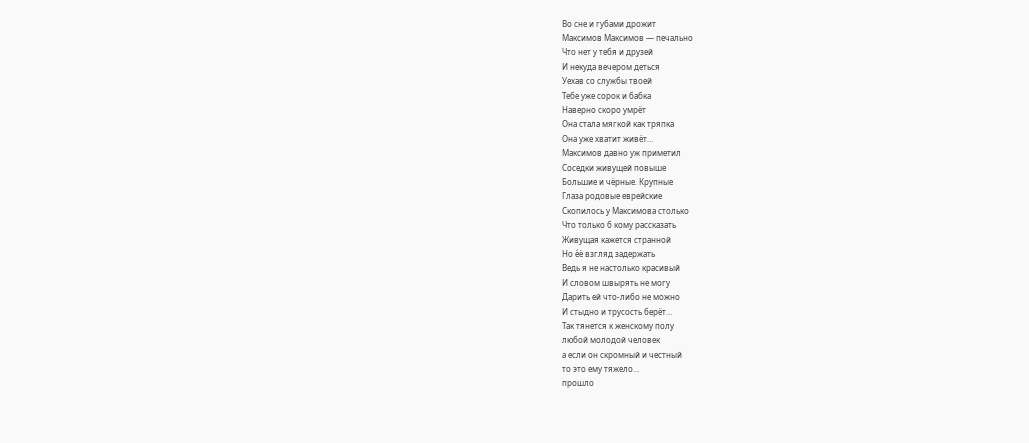Во сне и губами дрожит
Максимов Максимов — печально
Что нет у тебя и друзей
И некуда вечером деться
Уехав со службы твоей
Тебе уже сорок и бабка
Наверно скоро умрёт
Она стала мягкой как тряпка
Она уже хватит живёт…
Максимов давно уж приметил
Соседки живущей повыше
Большие и чёрные. Крупные
Глаза родовые еврейские
Скопилось у Максимова столько
Что только б кому рассказать
Живущая кажется странной
Но е́ё взгляд задержать
Ведь я не настолько красивый
И словом швырять не могу
Дарить ей что-либо не можно
И стыдно и трусость берёт…
Так тянется к женскому полу
любой молодой человек
а если он скромный и честный
то это ему тяжело…
прошло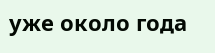уже около года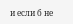и если б не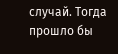случай. Тогда
прошло бы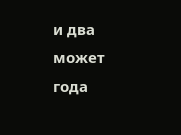и два может года